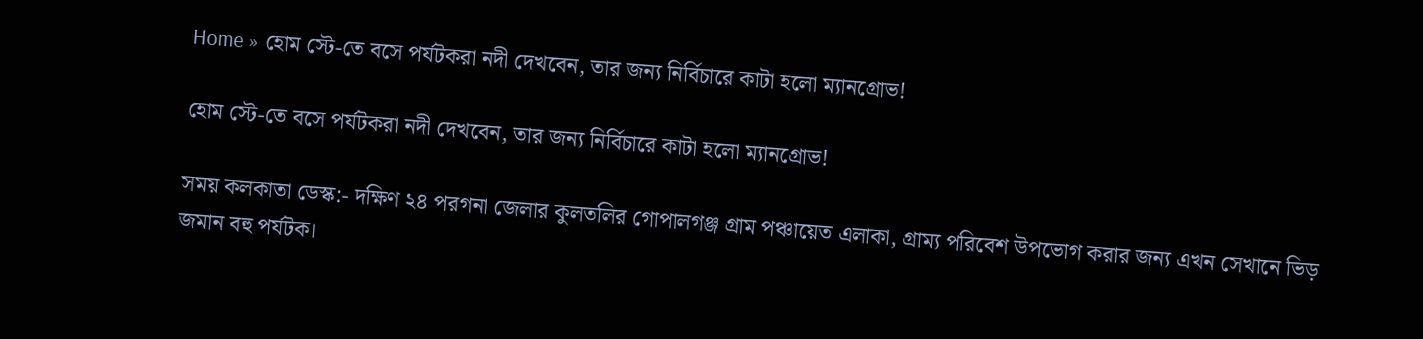Home » হোম স্টে-তে বসে পর্যটকরা নদী দেখবেন, তার জন্য নির্বিচারে কাটা হলো ম্যানগ্রোভ!

হোম স্টে-তে বসে পর্যটকরা নদী দেখবেন, তার জন্য নির্বিচারে কাটা হলো ম্যানগ্রোভ!

সময় কলকাতা ডেস্ক:- দক্ষিণ ২৪ পরগনা জেলার কুলতলির গোপালগঞ্জ গ্রাম পঞ্চায়েত এলাকা, গ্রাম্য পরিবেশ উপভোগ করার জন্য এখন সেখানে ভিড় জমান বহু পর্যটক।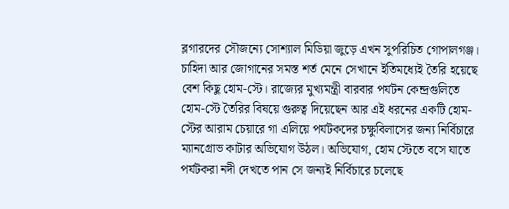ব্লগারদের সৌজন্যে সোশ্যাল মিডিয়া জুড়ে এখন সুপরিচিত গোপালগঞ্জ। চাহিদা আর জোগানের সমস্ত শর্ত মেনে সেখানে ইতিমধ্যেই তৈরি হয়েছে বেশ কিছু হোম-স্টে। রাজ্যের মুখ্যমন্ত্রী বারবার পর্যটন কেন্দ্রগুলিতে হোম-স্টে তৈরির বিষয়ে গুরুত্ব দিয়েছেন আর এই ধরনের একটি হোম-স্টের আরাম চেয়ারে গা এলিয়ে পর্যটকদের চক্ষুবিলাসের জন্য নির্বিচারে ম্যানগ্রোভ কাটার অভিযোগ উঠল। অভিযোগ, হোম স্টেতে বসে যাতে পর্যটকরা নদী দেখতে পান সে জন্যই নির্বিচারে চলেছে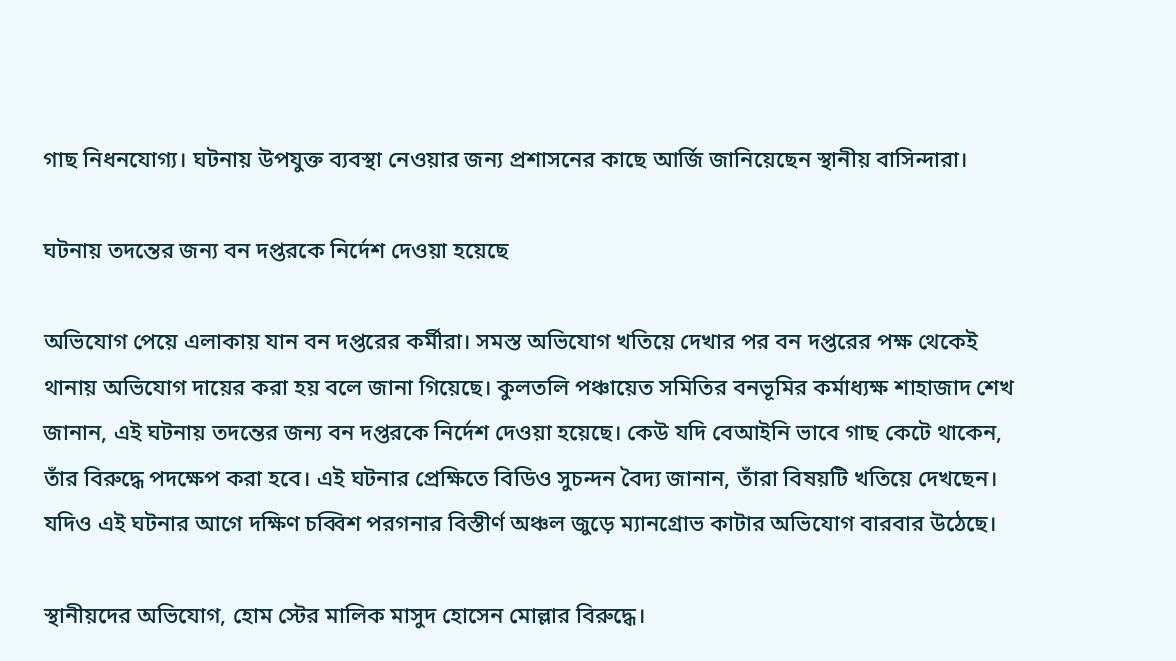গাছ নিধনযোগ্য। ঘটনায় উপযুক্ত ব্যবস্থা নেওয়ার জন্য প্রশাসনের কাছে আর্জি জানিয়েছেন স্থানীয় বাসিন্দারা।

ঘটনায় তদন্তের জন্য বন দপ্তরকে নির্দেশ দেওয়া হয়েছে

অভিযোগ পেয়ে এলাকায় যান বন দপ্তরের কর্মীরা। সমস্ত অভিযোগ খতিয়ে দেখার পর বন দপ্তরের পক্ষ থেকেই থানায় অভিযোগ দায়ের করা হয় বলে জানা গিয়েছে। কুলতলি পঞ্চায়েত সমিতির বনভূমির কর্মাধ্যক্ষ শাহাজাদ শেখ জানান, এই ঘটনায় তদন্তের জন্য বন দপ্তরকে নির্দেশ দেওয়া হয়েছে। কেউ যদি বেআইনি ভাবে গাছ কেটে থাকেন, তাঁর বিরুদ্ধে পদক্ষেপ করা হবে। এই ঘটনার প্রেক্ষিতে বিডিও সুচন্দন বৈদ্য জানান, তাঁরা বিষয়টি খতিয়ে দেখছেন। যদিও এই ঘটনার আগে দক্ষিণ চব্বিশ পরগনার বিস্তীর্ণ অঞ্চল জুড়ে ম্যানগ্রোভ কাটার অভিযোগ বারবার উঠেছে।

স্থানীয়দের অভিযোগ, হোম স্টের মালিক মাসুদ হোসেন মোল্লার বিরুদ্ধে।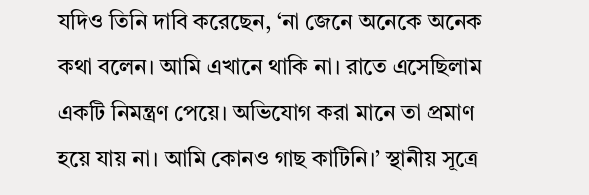যদিও তিনি দাবি করেছেন, ‘না জেনে অনেকে অনেক কথা বলেন। আমি এখানে থাকি না। রাতে এসেছিলাম একটি নিমন্ত্রণ পেয়ে। অভিযোগ করা মানে তা প্রমাণ হয়ে যায় না। আমি কোনও গাছ কাটিনি।’ স্থানীয় সূত্রে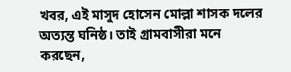খবর, এই মাসুদ হোসেন মোল্লা শাসক দলের অত্যন্ত ঘনিষ্ঠ। তাই গ্রামবাসীরা মনে করছেন,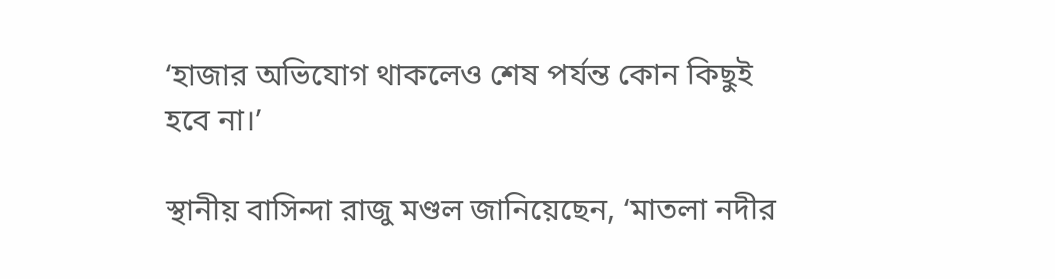‘হাজার অভিযোগ থাকলেও শেষ পর্যন্ত কোন কিছুই হবে না।’

স্থানীয় বাসিন্দা রাজু মণ্ডল জানিয়েছেন, ‘মাতলা নদীর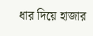ধার দিয়ে হাজার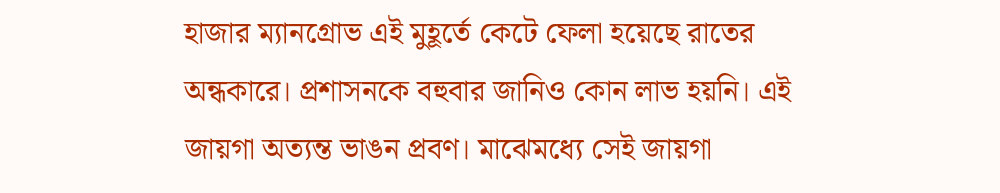হাজার ম্যানগ্রোভ এই মুহূর্তে কেটে ফেলা হয়েছে রাতের অন্ধকারে। প্রশাসনকে বহুবার জানিও কোন লাভ হয়নি। এই জায়গা অত্যন্ত ভাঙন প্রবণ। মাঝেমধ্যে সেই জায়গা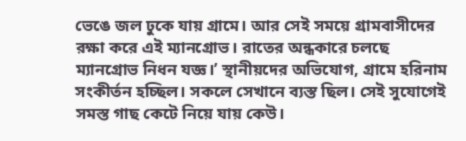ভেঙে জল ঢুকে যায় গ্রামে। আর সেই সময়ে গ্রামবাসীদের রক্ষা করে এই ম্যানগ্রোভ। রাতের অন্ধকারে চলছে ম্যানগ্রোভ নিধন যজ্ঞ।’ স্থানীয়দের অভিযোগ, গ্রামে হরিনাম সংকীর্তন হচ্ছিল। সকলে সেখানে ব্যস্ত ছিল। সেই সুযোগেই সমস্ত গাছ কেটে নিয়ে যায় কেউ।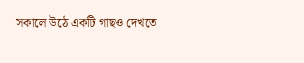সকালে উঠে একটি গাছও দেখতে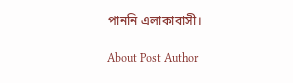পাননি এলাকাবাসী।

About Post Author